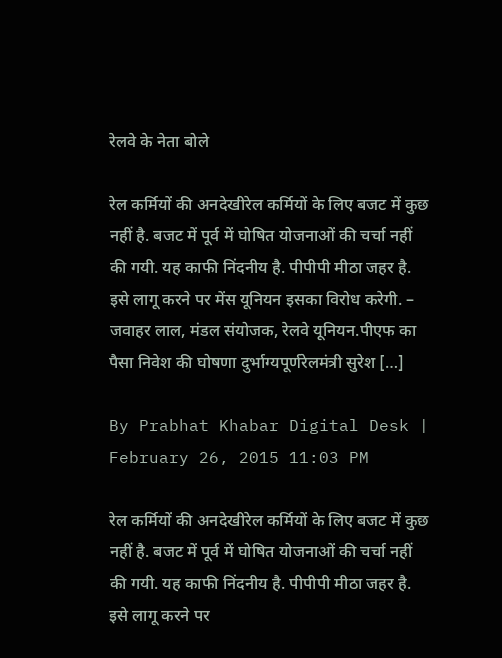रेलवे के नेता बोले

रेल कर्मियों की अनदेखीरेल कर्मियों के लिए बजट में कुछ नहीं है. बजट में पूर्व में घोषित योजनाओं की चर्चा नहीं की गयी. यह काफी निंदनीय है. पीपीपी मीठा जहर है. इसे लागू करने पर मेंस यूनियन इसका विरोध करेगी. – जवाहर लाल, मंडल संयोजक, रेलवे यूनियन.पीएफ का पैसा निवेश की घोषणा दुर्भाग्यपूर्णरेलमंत्री सुरेश […]

By Prabhat Khabar Digital Desk | February 26, 2015 11:03 PM

रेल कर्मियों की अनदेखीरेल कर्मियों के लिए बजट में कुछ नहीं है. बजट में पूर्व में घोषित योजनाओं की चर्चा नहीं की गयी. यह काफी निंदनीय है. पीपीपी मीठा जहर है. इसे लागू करने पर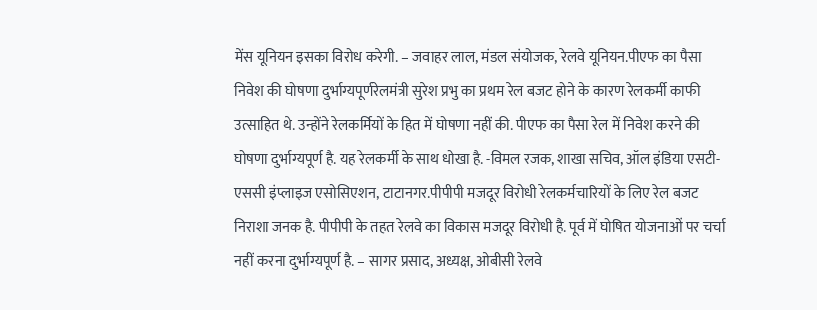मेंस यूनियन इसका विरोध करेगी. – जवाहर लाल, मंडल संयोजक, रेलवे यूनियन.पीएफ का पैसा निवेश की घोषणा दुर्भाग्यपूर्णरेलमंत्री सुरेश प्रभु का प्रथम रेल बजट होने के कारण रेलकर्मी काफी उत्साहित थे. उन्होंने रेलकर्मियों के हित में घोषणा नहीं की. पीएफ का पैसा रेल में निवेश करने की घोषणा दुर्भाग्यपूर्ण है. यह रेलकर्मी के साथ धोखा है. -विमल रजक, शाखा सचिव, ऑल इंडिया एसटी-एससी इंप्लाइज एसोसिएशन, टाटानगर.पीपीपी मजदूर विरोधी रेलकर्मचारियों के लिए रेल बजट निराशा जनक है. पीपीपी के तहत रेलवे का विकास मजदूर विरोधी है. पूर्व में घोषित योजनाओं पर चर्चा नहीं करना दुर्भाग्यपूर्ण है. – सागर प्रसाद, अध्यक्ष, ओबीसी रेलवे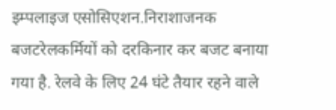इम्पलाइज एसोसिएशन.निराशाजनक बजटरेलकर्मियों को दरकिनार कर बजट बनाया गया है. रेलवे के लिए 24 घंटे तैयार रहने वाले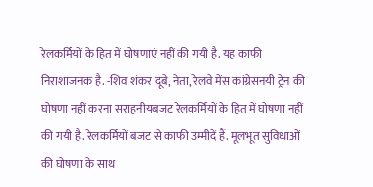रेलकर्मियों के हित में घोषणाएं नहीं की गयी है. यह काफी निराशाजनक है. -शिव शंकर दूबे, नेता, रेलवे मेंस कांग्रेसनयी ट्रेन की घोषणा नहीं करना सराहनीयबजट रेलकर्मियों के हित में घोषणा नहीं की गयी है. रेलकर्मियों बजट से काफी उम्मीदें हैं. मूलभूत सुविधाओं की घोषणा के साथ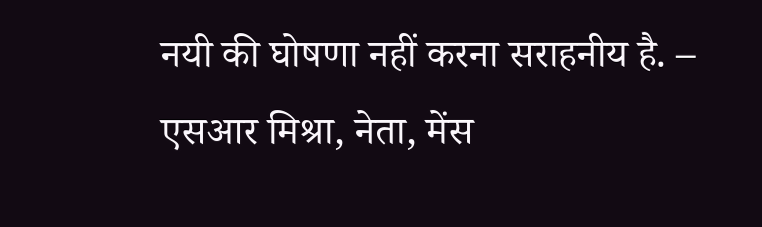नयी की घोषणा नहीं करना सराहनीय है. – एसआर मिश्रा, नेता, मेंस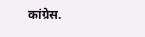कांग्रेस.